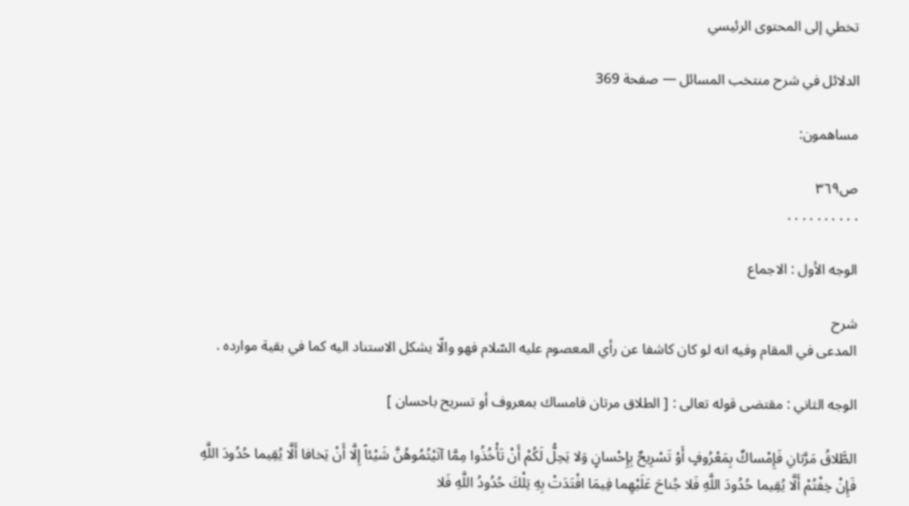تخطي إلى المحتوى الرئيسي

الدلائل في شرح منتخب المسائل — صفحة 369

مساهمون:

ص٣٦٩
. . . . . . . . . .

الوجه الأول : الاجماع

شرح
المدعى في المقام وفيه انه لو كان كاشفا عن رأي المعصوم عليه السّلام فهو والّا يشكل الاستناد اليه كما في بقية موارده .

الوجه الثاني : مقتضى قوله تعالى : [ الطلاق مرتان فامساك بمعروف أو تسريح باحسان ]

الطَّلاقُ مَرَّتانِ فَإِمْساكٌ بِمَعْرُوفٍ أَوْ تَسْرِيحٌ بِإِحْسانٍ وَلا يَحِلُّ لَكُمْ أَنْ تَأْخُذُوا مِمَّا آتَيْتُمُوهُنَّ شَيْئاً إِلَّا أَنْ يَخافا أَلَّا يُقِيما حُدُودَ اللَّهِ فَإِنْ خِفْتُمْ أَلَّا يُقِيما حُدُودَ اللَّهِ فَلا جُناحَ عَلَيْهِما فِيمَا افْتَدَتْ بِهِ تِلْكَ حُدُودُ اللَّهِ فَلا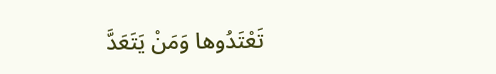تَعْتَدُوها وَمَنْ يَتَعَدَّ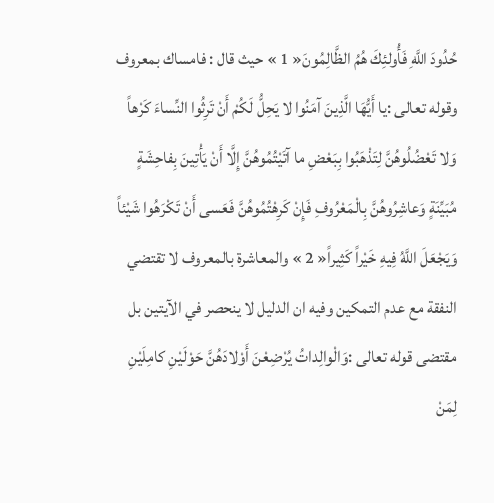حُدُودَ اللَّهِ فَأُولئِكَ هُمُ الظَّالِمُونَ« 1 » حيث قال : فامساك بمعروف وقوله تعالى :يا أَيُّهَا الَّذِينَ آمَنُوا لا يَحِلُّ لَكُمْ أَنْ تَرِثُوا النِّساءَ كَرْهاً وَلا تَعْضُلُوهُنَّ لِتَذْهَبُوا بِبَعْضِ ما آتَيْتُمُوهُنَّ إِلَّا أَنْ يَأْتِينَ بِفاحِشَةٍ مُبَيِّنَةٍ وَعاشِرُوهُنَّ بِالْمَعْرُوفِ فَإِنْ كَرِهْتُمُوهُنَّ فَعَسى أَنْ تَكْرَهُوا شَيْئاً وَيَجْعَلَ اللَّهُ فِيهِ خَيْراً كَثِيراً« 2 » والمعاشرة بالمعروف لا تقتضي النفقة مع عدم التمكين وفيه ان الدليل لا ينحصر في الآيتين بل مقتضى قوله تعالى :وَالْوالِداتُ يُرْضِعْنَ أَوْلادَهُنَّ حَوْلَيْنِ كامِلَيْنِ لِمَنْ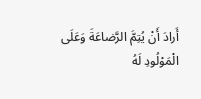أَرادَ أَنْ يُتِمَّ الرَّضاعَةَ وَعَلَى الْمَوْلُودِ لَهُ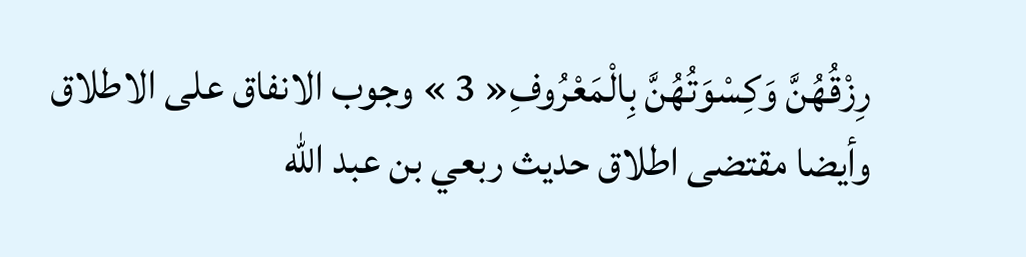رِزْقُهُنَّ وَكِسْوَتُهُنَّ بِالْمَعْرُوفِ« 3 » وجوب الانفاق على الاطلاق وأيضا مقتضى اطلاق حديث ربعي بن عبد اللّه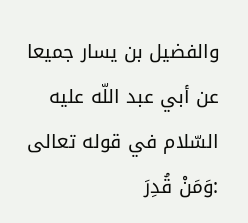والفضيل بن يسار جميعا عن أبي عبد اللّه عليه السّلام في قوله تعالى :وَمَنْ قُدِرَ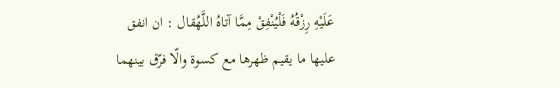عَلَيْهِ رِزْقُهُ فَلْيُنْفِقْ مِمَّا آتاهُ اللَّهُقال : ان انفق عليها ما يقيم ظهرها مع كسوة والّا فرّق بينهما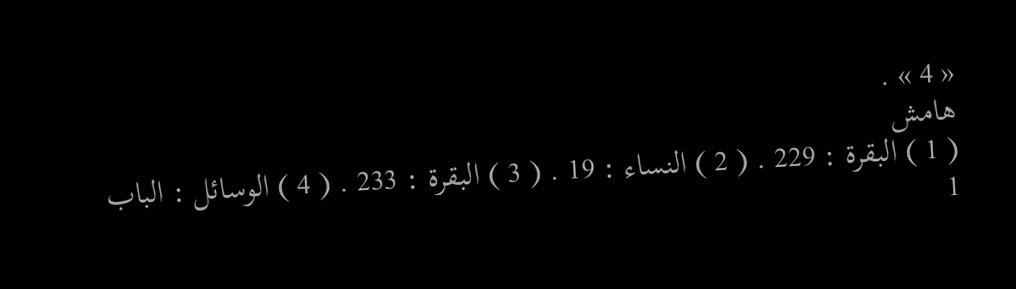« 4 » .
هامش
( 1 ) البقرة : 229 . ( 2 ) النساء : 19 . ( 3 ) البقرة : 233 . ( 4 ) الوسائل : الباب 1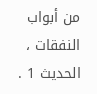من أبواب النفقات ، الحديث 1 .